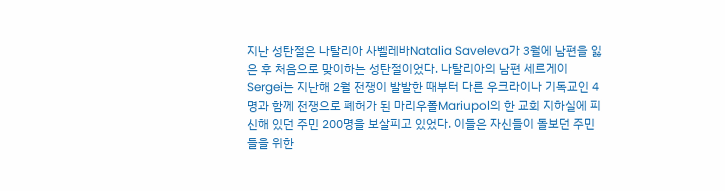지난 성탄절은 나탈리아 사벨레바Natalia Saveleva가 3월에 남편을 잃은 후 처음으로 맞이하는 성탄절이었다. 나탈리아의 남편 세르게이Sergei는 지난해 2월 전쟁이 발발한 때부터 다른 우크라이나 기독교인 4명과 함께 전쟁으로 폐허가 된 마리우폴Mariupol의 한 교회 지하실에 피신해 있던 주민 200명을 보살피고 있었다. 이들은 자신들이 돌보던 주민들을 위한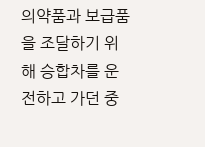의약품과 보급품을 조달하기 위해 승합차를 운전하고 가던 중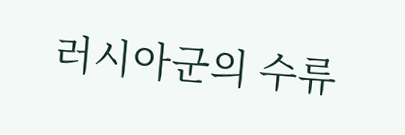러시아군의 수류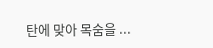탄에 맞아 목숨을 ...